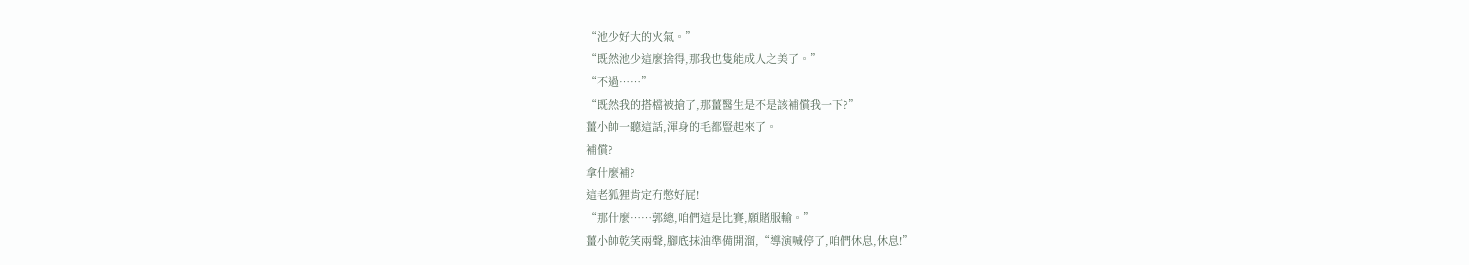“池少好大的火氣。”
“既然池少這麼捨得,那我也隻能成人之美了。”
“不過……”
“既然我的搭檔被搶了,那薑醫生是不是該補償我一下?”
薑小帥一聽這話,渾身的毛都豎起來了。
補償?
拿什麼補?
這老狐狸肯定冇憋好屁!
“那什麼……郭總,咱們這是比賽,願賭服輸。”
薑小帥乾笑兩聲,腳底抹油準備開溜,“導演喊停了,咱們休息,休息!”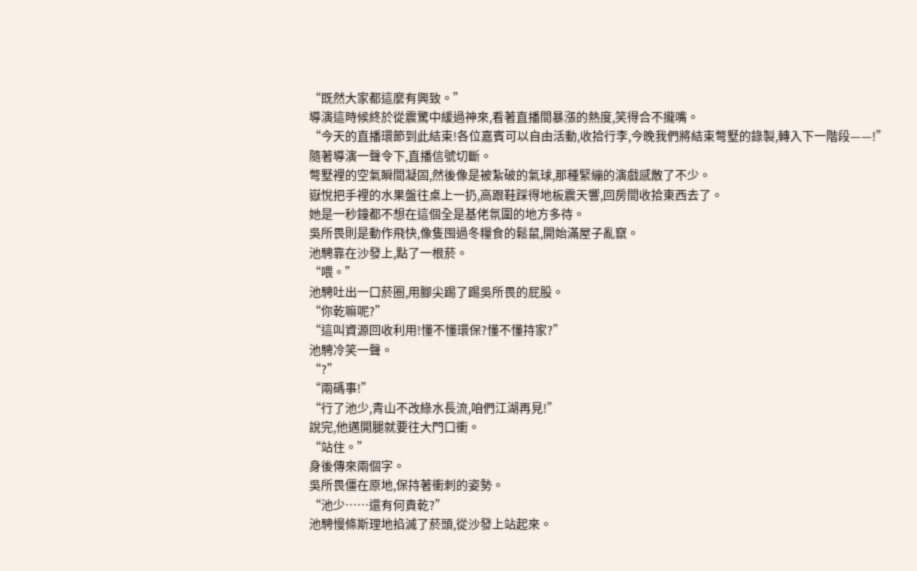“既然大家都這麼有興致。”
導演這時候終於從震驚中緩過神來,看著直播間暴漲的熱度,笑得合不攏嘴。
“今天的直播環節到此結束!各位嘉賓可以自由活動,收拾行李,今晚我們將結束彆墅的錄製,轉入下一階段——!”
隨著導演一聲令下,直播信號切斷。
彆墅裡的空氣瞬間凝固,然後像是被紮破的氣球,那種緊繃的演戲感散了不少。
嶽悅把手裡的水果盤往桌上一扔,高跟鞋踩得地板震天響,回房間收拾東西去了。
她是一秒鐘都不想在這個全是基佬氛圍的地方多待。
吳所畏則是動作飛快,像隻囤過冬糧食的鬆鼠,開始滿屋子亂竄。
池騁靠在沙發上,點了一根菸。
“喂。”
池騁吐出一口菸圈,用腳尖踢了踢吳所畏的屁股。
“你乾嘛呢?”
“這叫資源回收利用!懂不懂環保?懂不懂持家?”
池騁冷笑一聲。
“?”
“兩碼事!”
“行了池少,青山不改綠水長流,咱們江湖再見!”
說完,他邁開腿就要往大門口衝。
“站住。”
身後傳來兩個字。
吳所畏僵在原地,保持著衝刺的姿勢。
“池少……還有何貴乾?”
池騁慢條斯理地掐滅了菸頭,從沙發上站起來。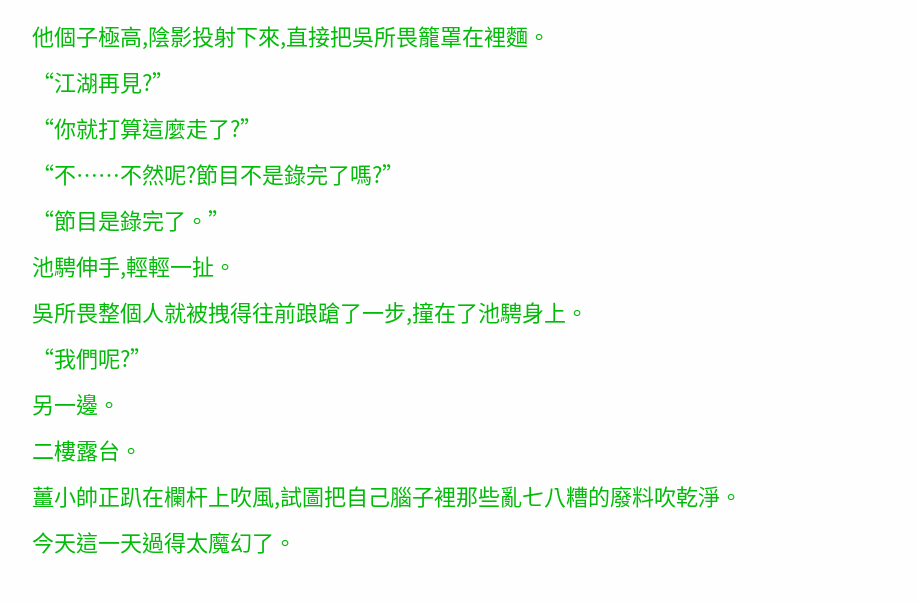他個子極高,陰影投射下來,直接把吳所畏籠罩在裡麵。
“江湖再見?”
“你就打算這麼走了?”
“不……不然呢?節目不是錄完了嗎?”
“節目是錄完了。”
池騁伸手,輕輕一扯。
吳所畏整個人就被拽得往前踉蹌了一步,撞在了池騁身上。
“我們呢?”
另一邊。
二樓露台。
薑小帥正趴在欄杆上吹風,試圖把自己腦子裡那些亂七八糟的廢料吹乾淨。
今天這一天過得太魔幻了。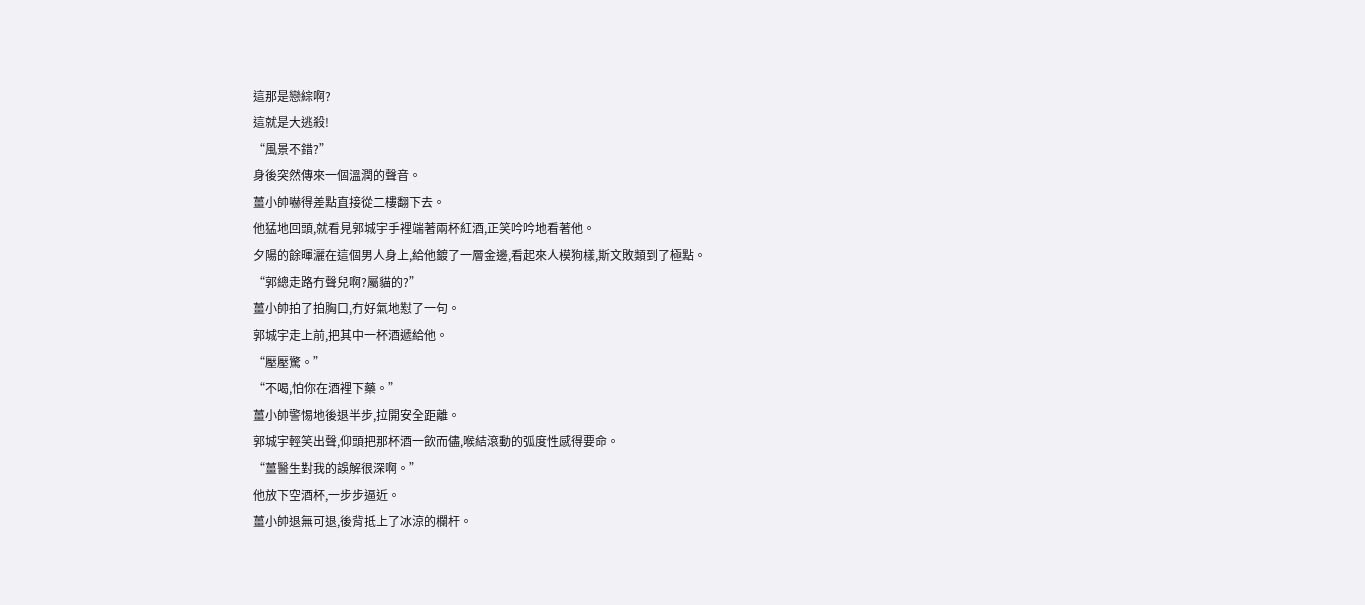這那是戀綜啊?
這就是大逃殺!
“風景不錯?”
身後突然傳來一個溫潤的聲音。
薑小帥嚇得差點直接從二樓翻下去。
他猛地回頭,就看見郭城宇手裡端著兩杯紅酒,正笑吟吟地看著他。
夕陽的餘暉灑在這個男人身上,給他鍍了一層金邊,看起來人模狗樣,斯文敗類到了極點。
“郭總走路冇聲兒啊?屬貓的?”
薑小帥拍了拍胸口,冇好氣地懟了一句。
郭城宇走上前,把其中一杯酒遞給他。
“壓壓驚。”
“不喝,怕你在酒裡下藥。”
薑小帥警惕地後退半步,拉開安全距離。
郭城宇輕笑出聲,仰頭把那杯酒一飲而儘,喉結滾動的弧度性感得要命。
“薑醫生對我的誤解很深啊。”
他放下空酒杯,一步步逼近。
薑小帥退無可退,後背抵上了冰涼的欄杆。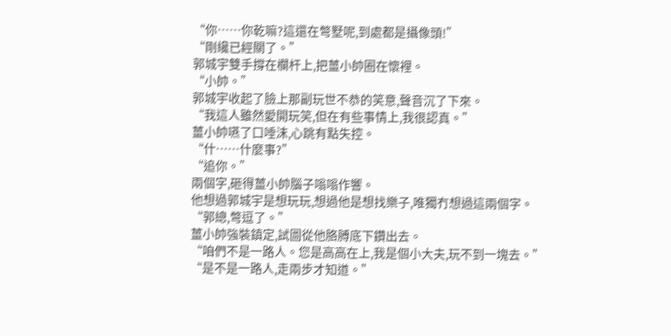“你……你乾嘛?這還在彆墅呢,到處都是攝像頭!”
“剛纔已經關了。”
郭城宇雙手撐在欄杆上,把薑小帥圈在懷裡。
“小帥。”
郭城宇收起了臉上那副玩世不恭的笑意,聲音沉了下來。
“我這人雖然愛開玩笑,但在有些事情上,我很認真。”
薑小帥嚥了口唾沫,心跳有點失控。
“什……什麼事?”
“追你。”
兩個字,砸得薑小帥腦子嗡嗡作響。
他想過郭城宇是想玩玩,想過他是想找樂子,唯獨冇想過這兩個字。
“郭總,彆逗了。”
薑小帥強裝鎮定,試圖從他胳膊底下鑽出去。
“咱們不是一路人。您是高高在上,我是個小大夫,玩不到一塊去。”
“是不是一路人,走兩步才知道。”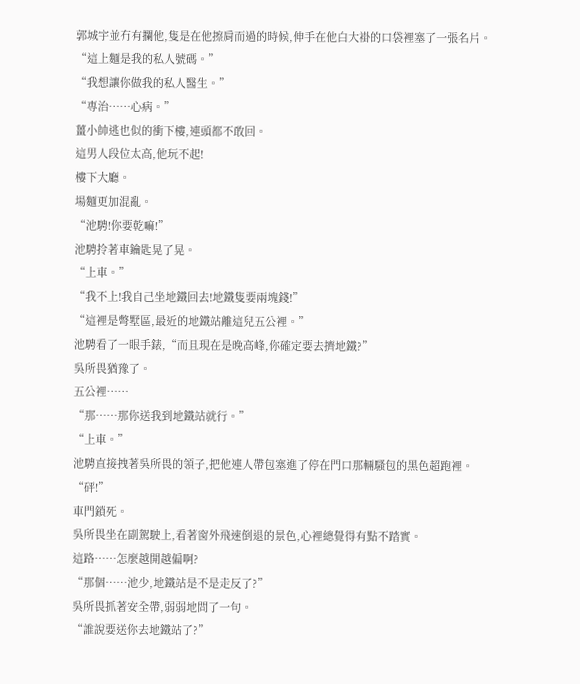郭城宇並冇有攔他,隻是在他擦肩而過的時候,伸手在他白大褂的口袋裡塞了一張名片。
“這上麵是我的私人號碼。”
“我想讓你做我的私人醫生。”
“專治……心病。”
薑小帥逃也似的衝下樓,連頭都不敢回。
這男人段位太高,他玩不起!
樓下大廳。
場麵更加混亂。
“池騁!你要乾嘛!”
池騁拎著車鑰匙晃了晃。
“上車。”
“我不上!我自己坐地鐵回去!地鐵隻要兩塊錢!”
“這裡是彆墅區,最近的地鐵站離這兒五公裡。”
池騁看了一眼手錶,“而且現在是晚高峰,你確定要去擠地鐵?”
吳所畏猶豫了。
五公裡……
“那……那你送我到地鐵站就行。”
“上車。”
池騁直接拽著吳所畏的領子,把他連人帶包塞進了停在門口那輛騷包的黑色超跑裡。
“砰!”
車門鎖死。
吳所畏坐在副駕駛上,看著窗外飛速倒退的景色,心裡總覺得有點不踏實。
這路……怎麼越開越偏啊?
“那個……池少,地鐵站是不是走反了?”
吳所畏抓著安全帶,弱弱地問了一句。
“誰說要送你去地鐵站了?”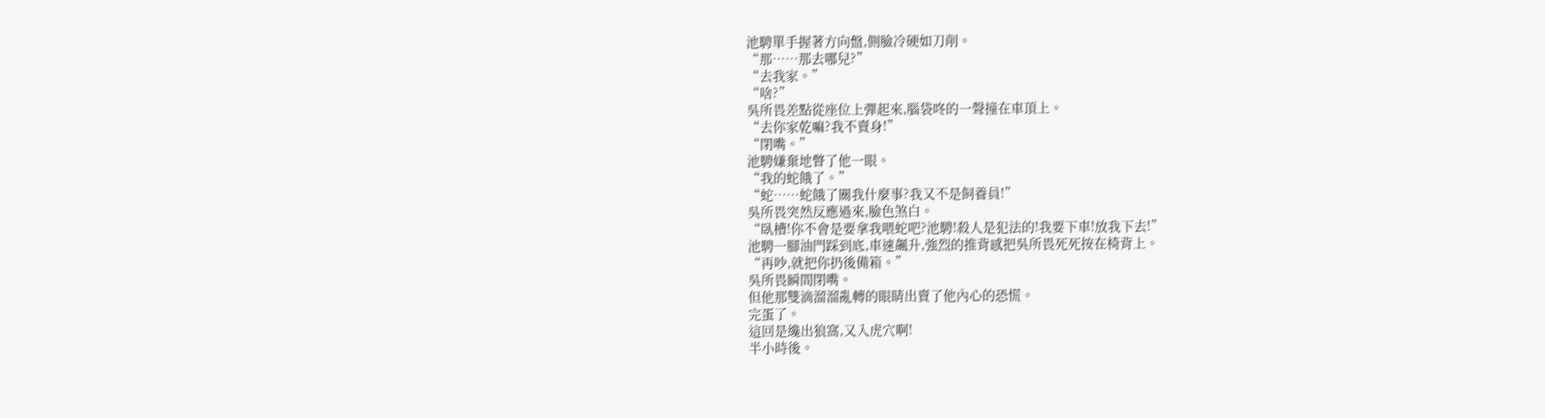池騁單手握著方向盤,側臉冷硬如刀削。
“那……那去哪兒?”
“去我家。”
“啥?”
吳所畏差點從座位上彈起來,腦袋咚的一聲撞在車頂上。
“去你家乾嘛?我不賣身!”
“閉嘴。”
池騁嫌棄地瞥了他一眼。
“我的蛇餓了。”
“蛇……蛇餓了關我什麼事?我又不是飼養員!”
吳所畏突然反應過來,臉色煞白。
“臥槽!你不會是要拿我喂蛇吧?池騁!殺人是犯法的!我要下車!放我下去!”
池騁一腳油門踩到底,車速飆升,強烈的推背感把吳所畏死死按在椅背上。
“再吵,就把你扔後備箱。”
吳所畏瞬間閉嘴。
但他那雙滴溜溜亂轉的眼睛出賣了他內心的恐慌。
完蛋了。
這回是纔出狼窩,又入虎穴啊!
半小時後。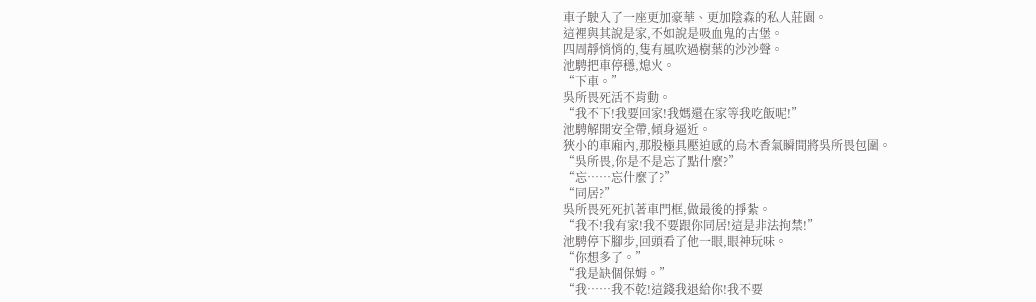車子駛入了一座更加豪華、更加陰森的私人莊園。
這裡與其說是家,不如說是吸血鬼的古堡。
四周靜悄悄的,隻有風吹過樹葉的沙沙聲。
池騁把車停穩,熄火。
“下車。”
吳所畏死活不肯動。
“我不下!我要回家!我媽還在家等我吃飯呢!”
池騁解開安全帶,傾身逼近。
狹小的車廂內,那股極具壓迫感的烏木香氣瞬間將吳所畏包圍。
“吳所畏,你是不是忘了點什麼?”
“忘……忘什麼了?”
“同居?”
吳所畏死死扒著車門框,做最後的掙紮。
“我不!我有家!我不要跟你同居!這是非法拘禁!”
池騁停下腳步,回頭看了他一眼,眼神玩味。
“你想多了。”
“我是缺個保姆。”
“我……我不乾!這錢我退給你!我不要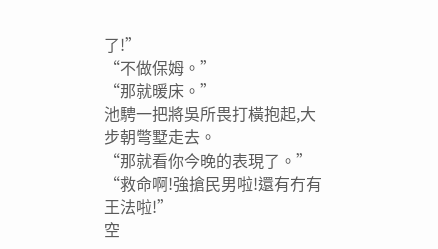了!”
“不做保姆。”
“那就暖床。”
池騁一把將吳所畏打橫抱起,大步朝彆墅走去。
“那就看你今晚的表現了。”
“救命啊!強搶民男啦!還有冇有王法啦!”
空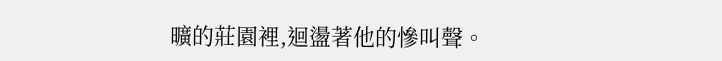曠的莊園裡,迴盪著他的慘叫聲。